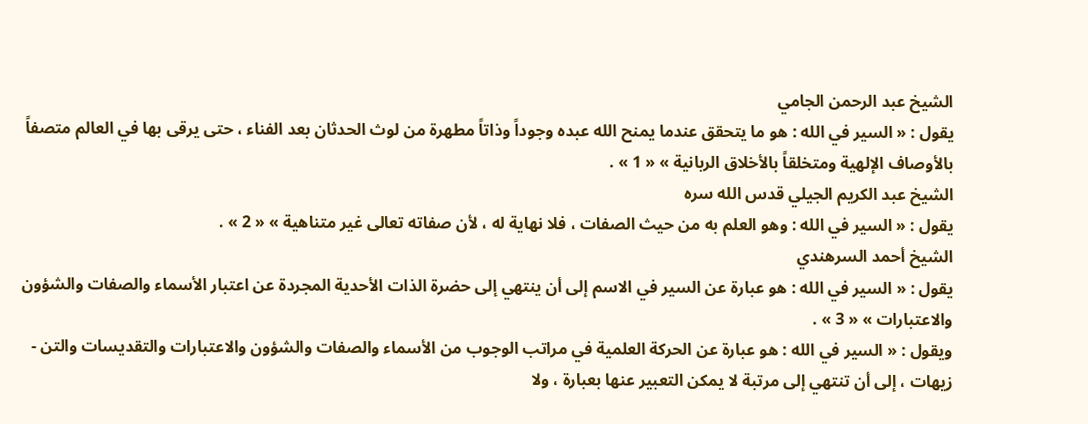الشيخ عبد الرحمن الجامي
يقول : « السير في الله : هو ما يتحقق عندما يمنح الله عبده وجوداً وذاتاً مطهرة من لوث الحدثان بعد الفناء ، حتى يرقى بها في العالم متصفاً بالأوصاف الإلهية ومتخلقاً بالأخلاق الربانية » « 1 » .
الشيخ عبد الكريم الجيلي قدس الله سره
يقول : « السير في الله : وهو العلم به من حيث الصفات ، فلا نهاية له ، لأن صفاته تعالى غير متناهية » « 2 » .
الشيخ أحمد السرهندي
يقول : « السير في الله : هو عبارة عن السير في الاسم إلى أن ينتهي إلى حضرة الذات الأحدية المجردة عن اعتبار الأسماء والصفات والشؤون والاعتبارات » « 3 » .
ويقول : « السير في الله : هو عبارة عن الحركة العلمية في مراتب الوجوب من الأسماء والصفات والشؤون والاعتبارات والتقديسات والتن - زيهات ، إلى أن تنتهي إلى مرتبة لا يمكن التعبير عنها بعبارة ، ولا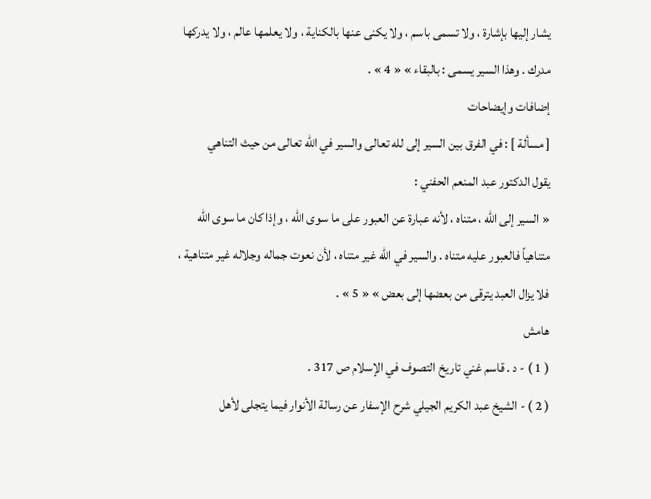يشار إليها بإشارة ، ولا تسمى باسم ، ولا يكنى عنها بالكناية ، ولا يعلمها عالم ، ولا يدركها مدرك . وهذا السير يسمى : بالبقاء » « 4 » .
إضافات وإيضاحات
[ مسألة ] : في الفرق بين السير إلى لله تعالى والسير في الله تعالى من حيث التناهي
يقول الدكتور عبد المنعم الحفني :
« السير إلى الله ، متناه ، لأنه عبارة عن العبور على ما سوى الله ، وإذا كان ما سوى الله متناهياً فالعبور عليه متناه . والسير في الله غير متناه ، لأن نعوت جماله وجلاله غير متناهية ، فلا يزال العبد يترقى من بعضها إلى بعض » « 5 » .
هامش
( 1 ) - د . قاسم غني تاريخ التصوف في الإسلام ص 317 .
( 2 ) - الشيخ عبد الكريم الجيلي شرح الإسفار عن رسالة الأنوار فيما يتجلى لأهل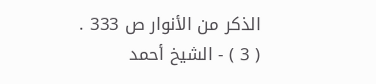الذكر من الأنوار ص 333 .
( 3 ) - الشيخ أحمد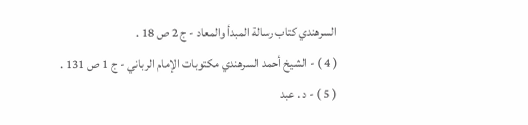السرهندي كتاب رسالة المبدأ والمعاد - ج 2 ص 18 .
( 4 ) - الشيخ أحمد السرهندي مكتوبات الإمام الرباني - ج 1 ص 131 .
( 5 ) - د . عبد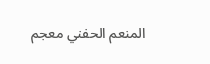المنعم الحفني معجم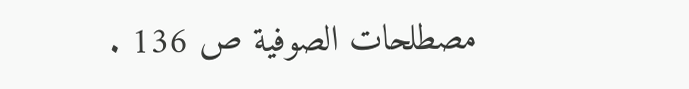مصطلحات الصوفية ص 136 .